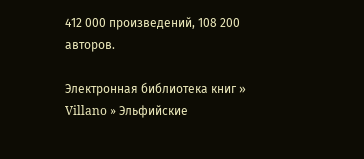412 000 произведений, 108 200 авторов.

Электронная библиотека книг » Villano » Эльфийские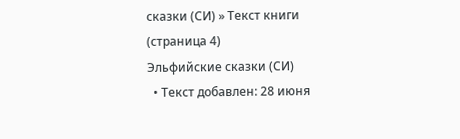сказки (СИ) » Текст книги (страница 4)
Эльфийские сказки (СИ)
  • Текст добавлен: 28 июня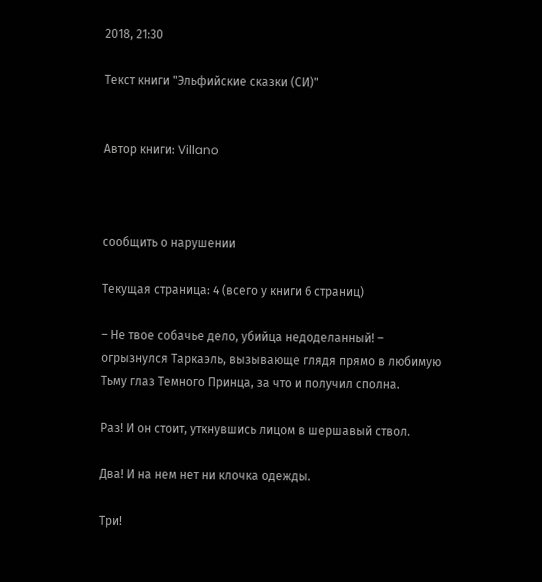2018, 21:30

Текст книги "Эльфийские сказки (СИ)"


Автор книги: Villano



сообщить о нарушении

Текущая страница: 4 (всего у книги 6 страниц)

– Не твое собачье дело, убийца недоделанный! – огрызнулся Таркаэль, вызывающе глядя прямо в любимую Тьму глаз Темного Принца, за что и получил сполна.

Раз! И он стоит, уткнувшись лицом в шершавый ствол.

Два! И на нем нет ни клочка одежды.

Три!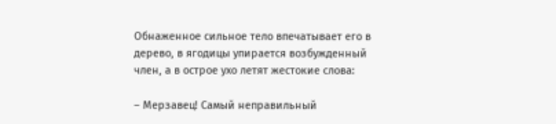Обнаженное сильное тело впечатывает его в дерево, в ягодицы упирается возбужденный член, а в острое ухо летят жестокие слова:

– Мерзавец! Самый неправильный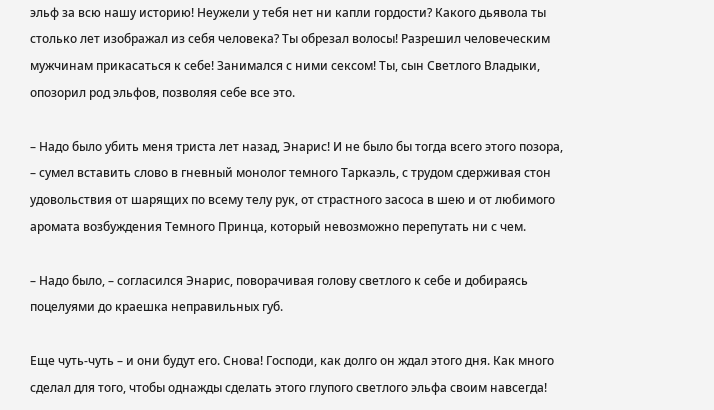эльф за всю нашу историю! Неужели у тебя нет ни капли гордости? Какого дьявола ты столько лет изображал из себя человека? Ты обрезал волосы! Разрешил человеческим мужчинам прикасаться к себе! Занимался с ними сексом! Ты, сын Светлого Владыки, опозорил род эльфов, позволяя себе все это.

– Надо было убить меня триста лет назад, Энарис! И не было бы тогда всего этого позора, – сумел вставить слово в гневный монолог темного Таркаэль, с трудом сдерживая стон удовольствия от шарящих по всему телу рук, от страстного засоса в шею и от любимого аромата возбуждения Темного Принца, который невозможно перепутать ни с чем.

– Надо было, – согласился Энарис, поворачивая голову светлого к себе и добираясь поцелуями до краешка неправильных губ.

Еще чуть-чуть – и они будут его. Снова! Господи, как долго он ждал этого дня. Как много сделал для того, чтобы однажды сделать этого глупого светлого эльфа своим навсегда!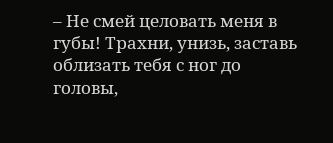– Не смей целовать меня в губы! Трахни, унизь, заставь облизать тебя с ног до головы,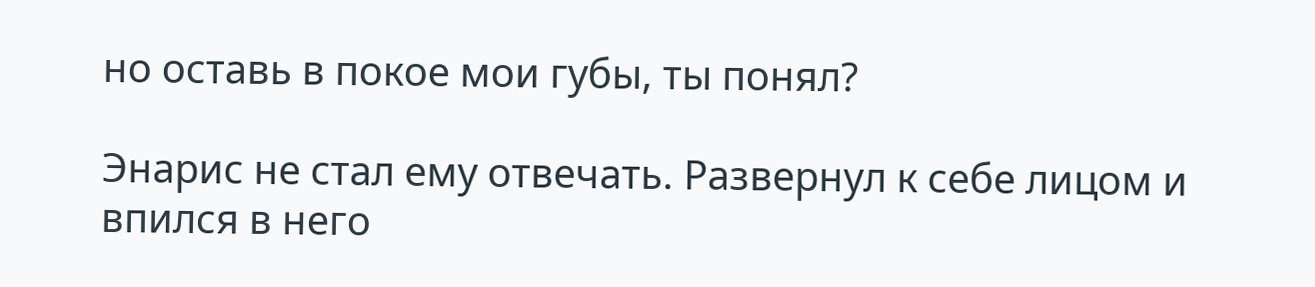но оставь в покое мои губы, ты понял?

Энарис не стал ему отвечать. Развернул к себе лицом и впился в него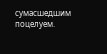сумасшедшим поцелуем.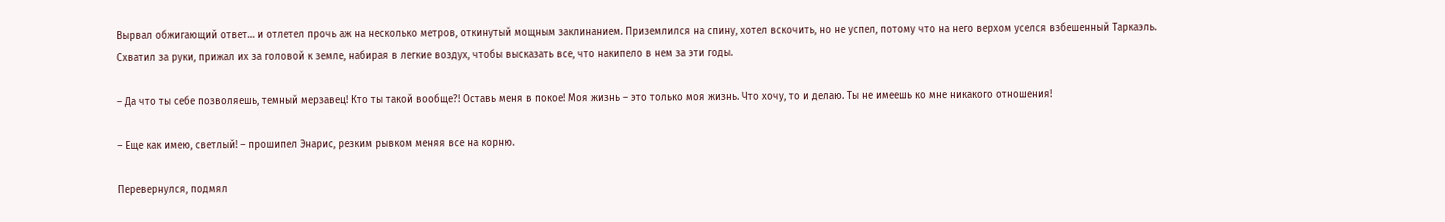Вырвал обжигающий ответ… и отлетел прочь аж на несколько метров, откинутый мощным заклинанием. Приземлился на спину, хотел вскочить, но не успел, потому что на него верхом уселся взбешенный Таркаэль. Схватил за руки, прижал их за головой к земле, набирая в легкие воздух, чтобы высказать все, что накипело в нем за эти годы.

– Да что ты себе позволяешь, темный мерзавец! Кто ты такой вообще?! Оставь меня в покое! Моя жизнь – это только моя жизнь. Что хочу, то и делаю. Ты не имеешь ко мне никакого отношения!

– Еще как имею, светлый! – прошипел Энарис, резким рывком меняя все на корню.

Перевернулся, подмял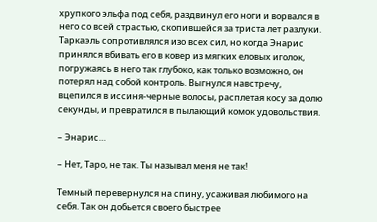хрупкого эльфа под себя, раздвинул его ноги и ворвался в него со всей страстью, скопившейся за триста лет разлуки. Таркаэль сопротивлялся изо всех сил, но когда Энарис принялся вбивать его в ковер из мягких еловых иголок, погружаясь в него так глубоко, как только возможно, он потерял над собой контроль. Выгнулся навстречу, вцепился в иссиня-черные волосы, расплетая косу за долю секунды, и превратился в пылающий комок удовольствия.

– Энарис…

– Нет, Таро, не так. Ты называл меня не так!

Темный перевернулся на спину, усаживая любимого на себя. Так он добьется своего быстрее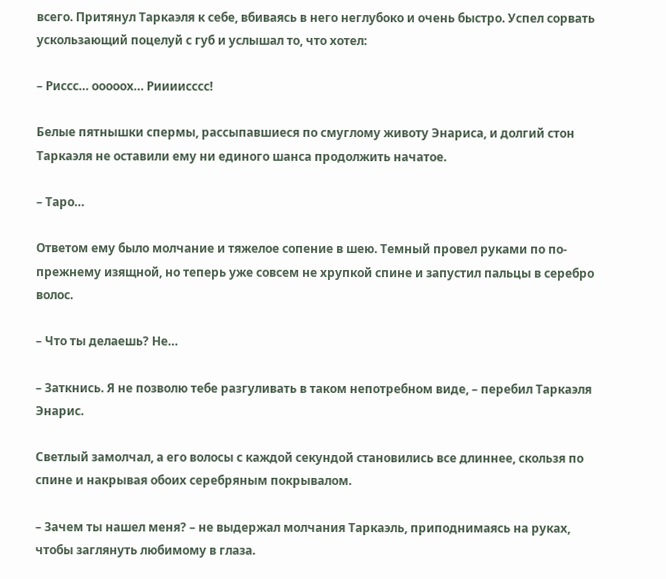всего. Притянул Таркаэля к себе, вбиваясь в него неглубоко и очень быстро. Успел сорвать ускользающий поцелуй с губ и услышал то, что хотел:

– Риссс… ооооох… Риииисссс!

Белые пятнышки спермы, рассыпавшиеся по смуглому животу Энариса, и долгий стон Таркаэля не оставили ему ни единого шанса продолжить начатое.

– Таро…

Ответом ему было молчание и тяжелое сопение в шею. Темный провел руками по по-прежнему изящной, но теперь уже совсем не хрупкой спине и запустил пальцы в серебро волос.

– Что ты делаешь? Не…

– Заткнись. Я не позволю тебе разгуливать в таком непотребном виде, – перебил Таркаэля Энарис.

Светлый замолчал, а его волосы с каждой секундой становились все длиннее, скользя по спине и накрывая обоих серебряным покрывалом.

– Зачем ты нашел меня? – не выдержал молчания Таркаэль, приподнимаясь на руках, чтобы заглянуть любимому в глаза.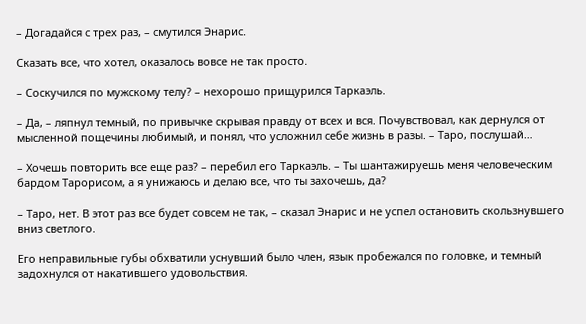– Догадайся с трех раз, – смутился Энарис.

Сказать все, что хотел, оказалось вовсе не так просто.

– Соскучился по мужскому телу? – нехорошо прищурился Таркаэль.

– Да, – ляпнул темный, по привычке скрывая правду от всех и вся. Почувствовал, как дернулся от мысленной пощечины любимый, и понял, что усложнил себе жизнь в разы. – Таро, послушай…

– Хочешь повторить все еще раз? – перебил его Таркаэль. – Ты шантажируешь меня человеческим бардом Тарорисом, а я унижаюсь и делаю все, что ты захочешь, да?

– Таро, нет. В этот раз все будет совсем не так, – сказал Энарис и не успел остановить скользнувшего вниз светлого.

Его неправильные губы обхватили уснувший было член, язык пробежался по головке, и темный задохнулся от накатившего удовольствия.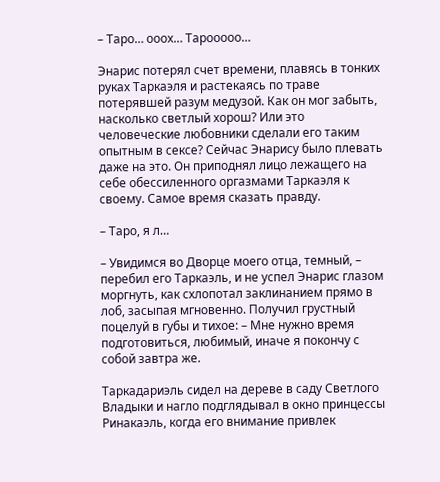– Таро… ооох… Тарооооо…

Энарис потерял счет времени, плавясь в тонких руках Таркаэля и растекаясь по траве потерявшей разум медузой. Как он мог забыть, насколько светлый хорош? Или это человеческие любовники сделали его таким опытным в сексе? Сейчас Энарису было плевать даже на это. Он приподнял лицо лежащего на себе обессиленного оргазмами Таркаэля к своему. Самое время сказать правду.

– Таро, я л…

– Увидимся во Дворце моего отца, темный, – перебил его Таркаэль, и не успел Энарис глазом моргнуть, как схлопотал заклинанием прямо в лоб, засыпая мгновенно. Получил грустный поцелуй в губы и тихое: – Мне нужно время подготовиться, любимый, иначе я покончу с собой завтра же.

Таркадариэль сидел на дереве в саду Светлого Владыки и нагло подглядывал в окно принцессы Ринакаэль, когда его внимание привлек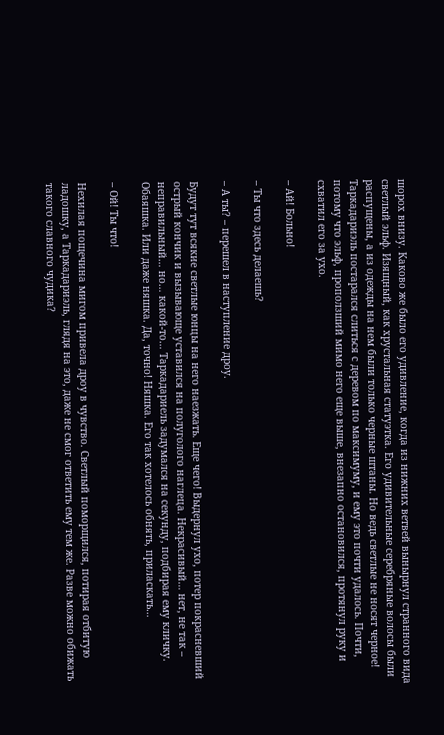шорох внизу. Каково же было его удивление, когда из нижних ветвей вынырнул странного вида светлый эльф. Изящный, как хрустальная статуэтка. Его удивительные серебряные волосы были распущены, а из одежды на нем были только черные штаны. Но ведь светлые не носят черное! Таркадариэль постарался слиться с деревом по максимуму, и ему это почти удалось. Почти, потому что эльф, проползший мимо него еще выше, внезапно остановился, протянул руку и схватил его за ухо.

– Ай! Больно!

– Ты что здесь делаешь?

– А ты? – перешел в наступление дроу.

Будут тут всякие светлые юнцы на него наезжать. Еще чего! Выдернул ухо, потер покрасневший острый кончик и вызывающе уставился на полуголого наглеца. Некрасивый… нет, не так – неправильный… но… какой-то… Таркадариель задумался на секунду, подбирая ему кличку. Обаяшка. Или даже няшка. Да, точно! Няшка. Его так хотелось обнять, приласкать…

– Ой! Ты что!

Нехилая пощечина мигом привела дроу в чувство. Светлый поморщился, потирая отбитую ладошку, а Таркадариэль, глядя на это, даже не смог ответить ему тем же. Разве можно обижать такого славного чудика?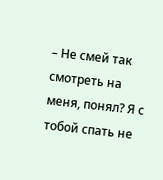– Не смей так смотреть на меня, понял? Я с тобой спать не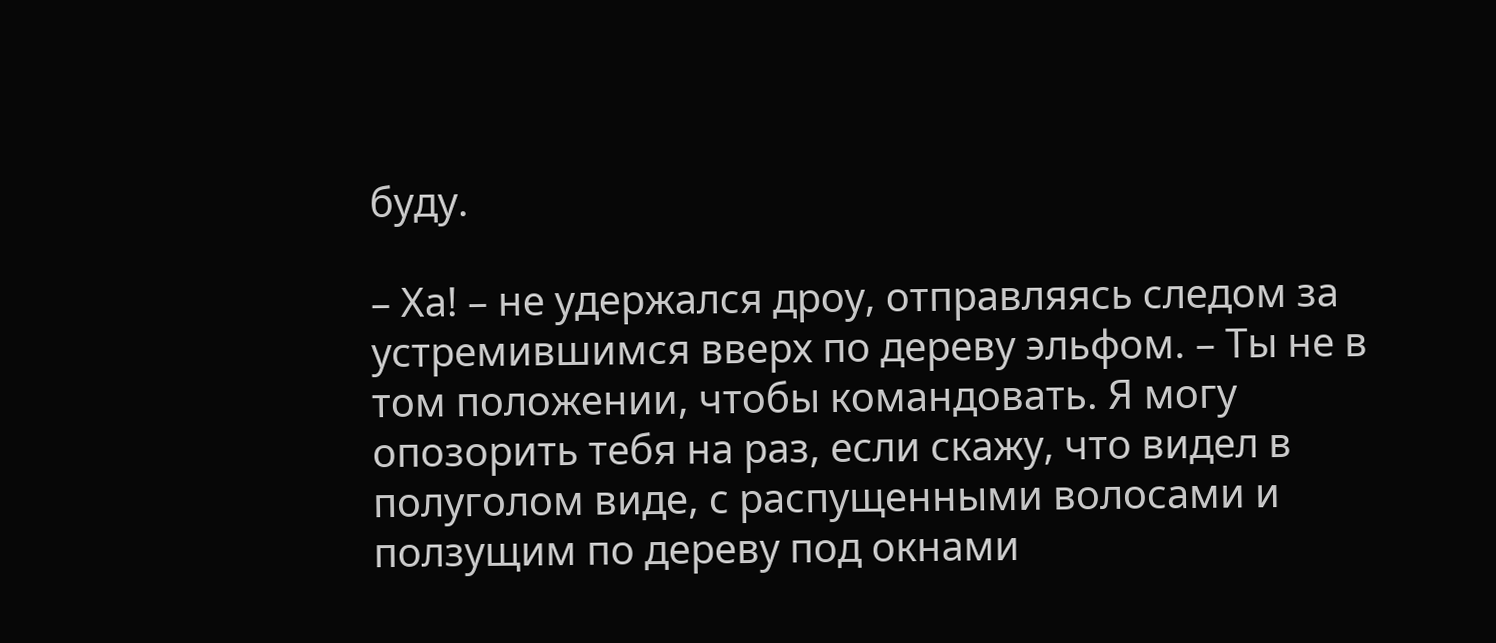буду.

– Ха! – не удержался дроу, отправляясь следом за устремившимся вверх по дереву эльфом. – Ты не в том положении, чтобы командовать. Я могу опозорить тебя на раз, если скажу, что видел в полуголом виде, с распущенными волосами и ползущим по дереву под окнами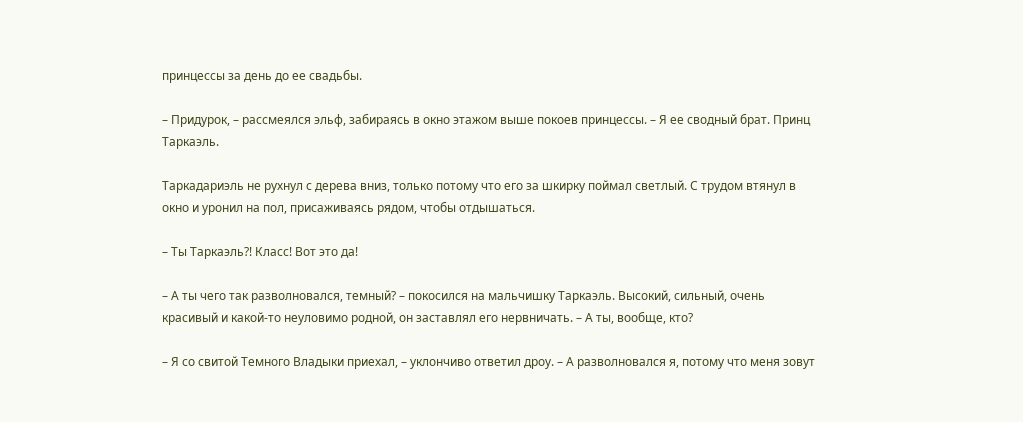принцессы за день до ее свадьбы.

– Придурок, – рассмеялся эльф, забираясь в окно этажом выше покоев принцессы. – Я ее сводный брат. Принц Таркаэль.

Таркадариэль не рухнул с дерева вниз, только потому что его за шкирку поймал светлый. С трудом втянул в окно и уронил на пол, присаживаясь рядом, чтобы отдышаться.

– Ты Таркаэль?! Класс! Вот это да!

– А ты чего так разволновался, темный? – покосился на мальчишку Таркаэль. Высокий, сильный, очень красивый и какой-то неуловимо родной, он заставлял его нервничать. – А ты, вообще, кто?

– Я со свитой Темного Владыки приехал, – уклончиво ответил дроу. – А разволновался я, потому что меня зовут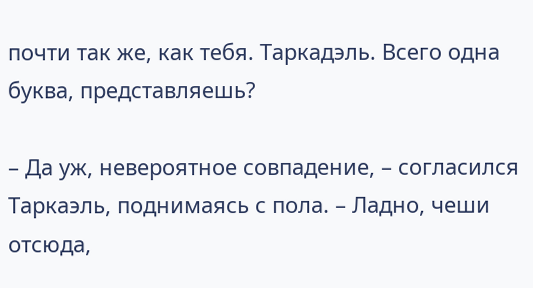почти так же, как тебя. Таркадэль. Всего одна буква, представляешь?

– Да уж, невероятное совпадение, – согласился Таркаэль, поднимаясь с пола. – Ладно, чеши отсюда,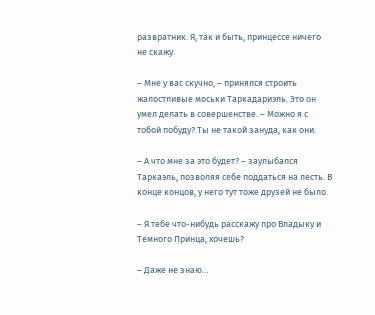развратник. Я, так и быть, принцессе ничего не скажу.

– Мне у вас скучно, – принялся строить жалостливые моськи Таркадариэль. Это он умел делать в совершенстве. – Можно я с тобой побуду? Ты не такой зануда, как они.

– А что мне за это будет? – заулыбался Таркаэль, позволяя себе поддаться на лесть. В конце концов, у него тут тоже друзей не было.

– Я тебе что-нибудь расскажу про Владыку и Темного Принца, хочешь?

– Даже не знаю…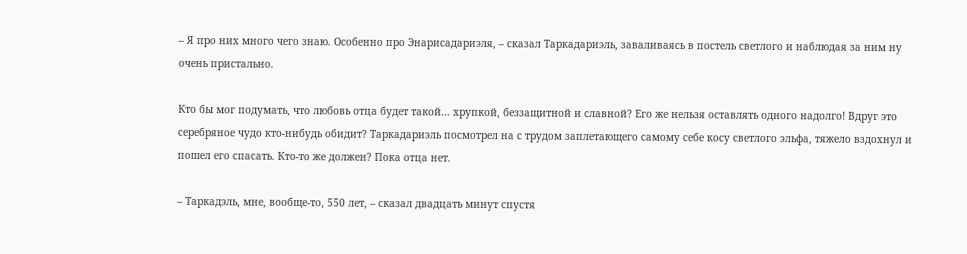– Я про них много чего знаю. Особенно про Энарисадариэля, – сказал Таркадариэль, заваливаясь в постель светлого и наблюдая за ним ну очень пристально.

Кто бы мог подумать, что любовь отца будет такой… хрупкой, беззащитной и славной? Его же нельзя оставлять одного надолго! Вдруг это серебряное чудо кто-нибудь обидит? Таркадариэль посмотрел на с трудом заплетающего самому себе косу светлого эльфа, тяжело вздохнул и пошел его спасать. Кто-то же должен? Пока отца нет.

– Таркадэль, мне, вообще-то, 550 лет, – сказал двадцать минут спустя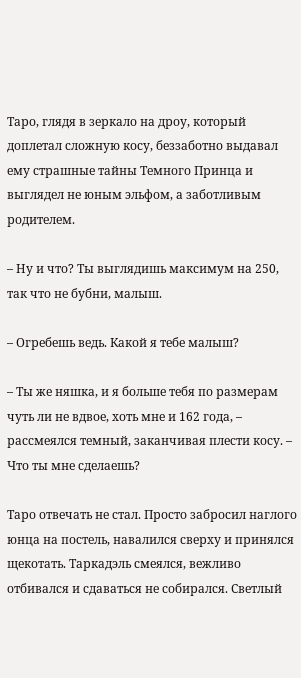Таро, глядя в зеркало на дроу, который доплетал сложную косу, беззаботно выдавал ему страшные тайны Темного Принца и выглядел не юным эльфом, а заботливым родителем.

– Ну и что? Ты выглядишь максимум на 250, так что не бубни, малыш.

– Огребешь ведь. Какой я тебе малыш?

– Ты же няшка, и я больше тебя по размерам чуть ли не вдвое, хоть мне и 162 года, – рассмеялся темный, заканчивая плести косу. – Что ты мне сделаешь?

Таро отвечать не стал. Просто забросил наглого юнца на постель, навалился сверху и принялся щекотать. Таркадэль смеялся, вежливо отбивался и сдаваться не собирался. Светлый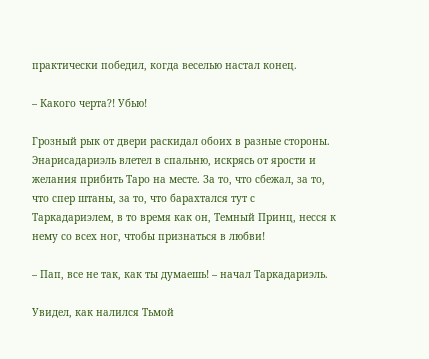практически победил, когда веселью настал конец.

– Какого черта?! Убью!

Грозный рык от двери раскидал обоих в разные стороны. Энарисадариэль влетел в спальню, искрясь от ярости и желания прибить Таро на месте. За то, что сбежал, за то, что спер штаны, за то, что барахтался тут с Таркадариэлем, в то время как он, Темный Принц, несся к нему со всех ног, чтобы признаться в любви!

– Пап, все не так, как ты думаешь! – начал Таркадариэль.

Увидел, как налился Тьмой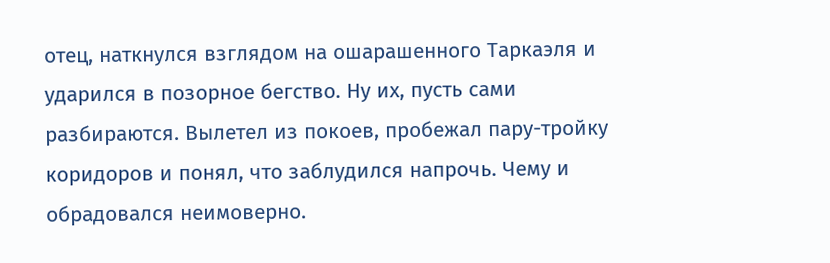отец, наткнулся взглядом на ошарашенного Таркаэля и ударился в позорное бегство. Ну их, пусть сами разбираются. Вылетел из покоев, пробежал пару-тройку коридоров и понял, что заблудился напрочь. Чему и обрадовался неимоверно.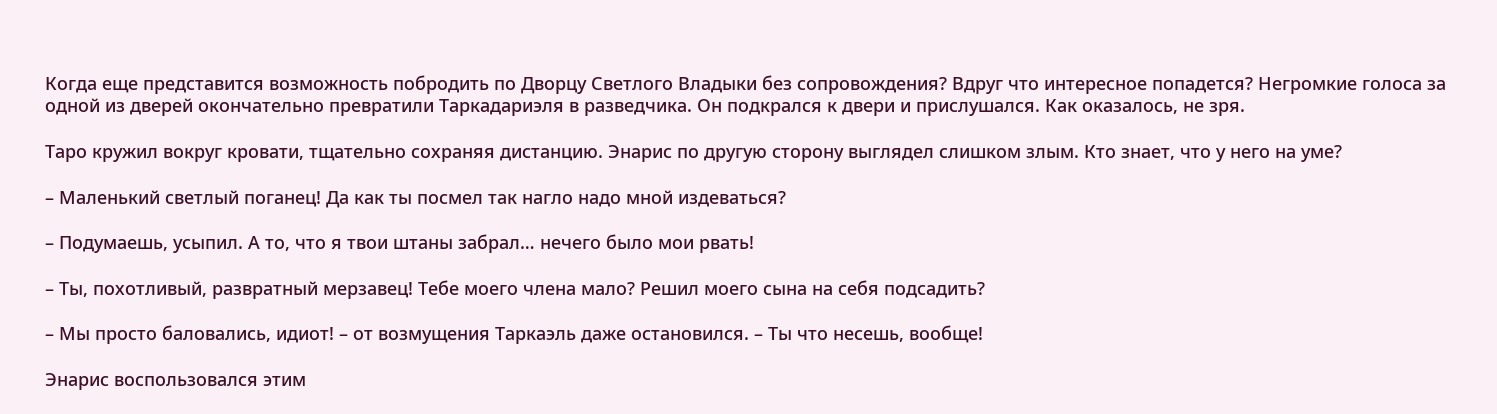Когда еще представится возможность побродить по Дворцу Светлого Владыки без сопровождения? Вдруг что интересное попадется? Негромкие голоса за одной из дверей окончательно превратили Таркадариэля в разведчика. Он подкрался к двери и прислушался. Как оказалось, не зря.

Таро кружил вокруг кровати, тщательно сохраняя дистанцию. Энарис по другую сторону выглядел слишком злым. Кто знает, что у него на уме?

– Маленький светлый поганец! Да как ты посмел так нагло надо мной издеваться?

– Подумаешь, усыпил. А то, что я твои штаны забрал… нечего было мои рвать!

– Ты, похотливый, развратный мерзавец! Тебе моего члена мало? Решил моего сына на себя подсадить?

– Мы просто баловались, идиот! – от возмущения Таркаэль даже остановился. – Ты что несешь, вообще!

Энарис воспользовался этим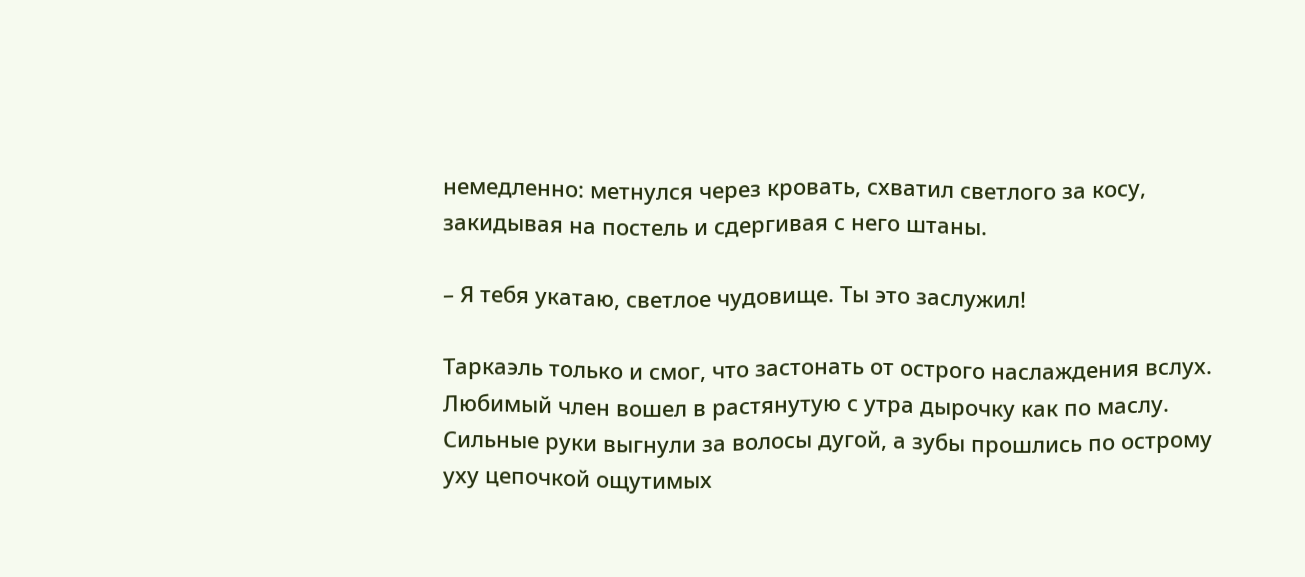немедленно: метнулся через кровать, схватил светлого за косу, закидывая на постель и сдергивая с него штаны.

– Я тебя укатаю, светлое чудовище. Ты это заслужил!

Таркаэль только и смог, что застонать от острого наслаждения вслух. Любимый член вошел в растянутую с утра дырочку как по маслу. Сильные руки выгнули за волосы дугой, а зубы прошлись по острому уху цепочкой ощутимых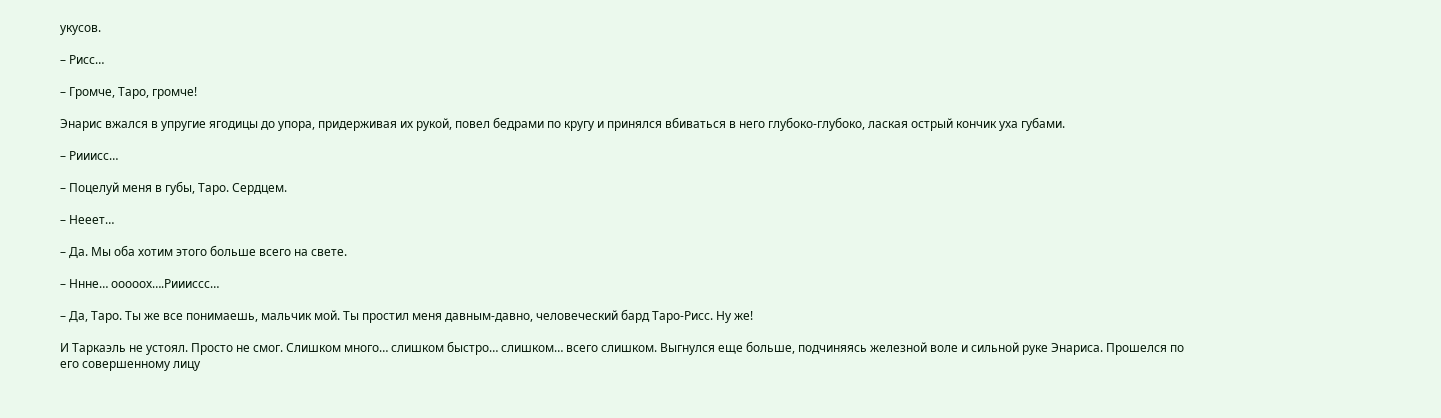укусов.

– Рисс…

– Громче, Таро, громче!

Энарис вжался в упругие ягодицы до упора, придерживая их рукой, повел бедрами по кругу и принялся вбиваться в него глубоко-глубоко, лаская острый кончик уха губами.

– Рииисс…

– Поцелуй меня в губы, Таро. Сердцем.

– Нееет…

– Да. Мы оба хотим этого больше всего на свете.

– Ннне… ооооох….Риииссс…

– Да, Таро. Ты же все понимаешь, мальчик мой. Ты простил меня давным-давно, человеческий бард Таро-Рисс. Ну же!

И Таркаэль не устоял. Просто не смог. Слишком много… слишком быстро… слишком… всего слишком. Выгнулся еще больше, подчиняясь железной воле и сильной руке Энариса. Прошелся по его совершенному лицу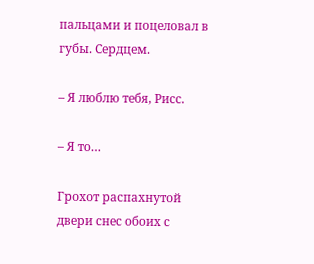пальцами и поцеловал в губы. Сердцем.

– Я люблю тебя, Рисс.

– Я то…

Грохот распахнутой двери снес обоих с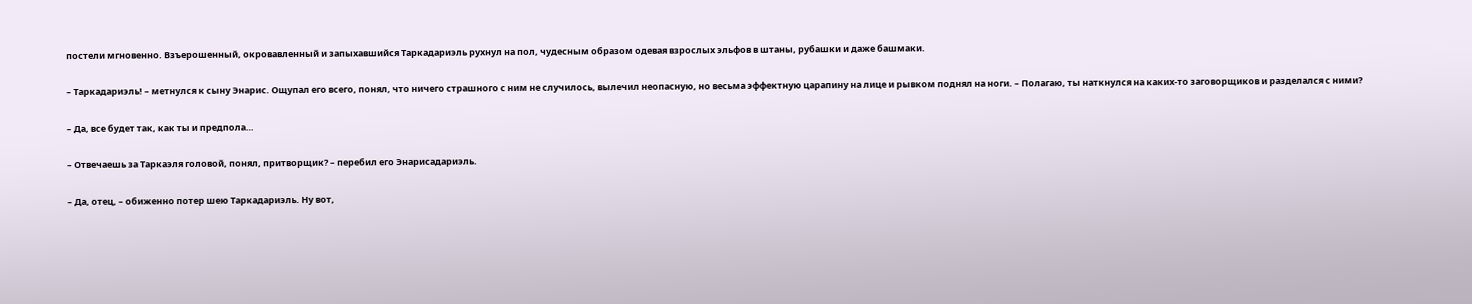постели мгновенно. Взъерошенный, окровавленный и запыхавшийся Таркадариэль рухнул на пол, чудесным образом одевая взрослых эльфов в штаны, рубашки и даже башмаки.

– Таркадариэль! – метнулся к сыну Энарис. Ощупал его всего, понял, что ничего страшного с ним не случилось, вылечил неопасную, но весьма эффектную царапину на лице и рывком поднял на ноги. – Полагаю, ты наткнулся на каких-то заговорщиков и разделался с ними?

– Да, все будет так, как ты и предпола…

– Отвечаешь за Таркаэля головой, понял, притворщик? – перебил его Энарисадариэль.

– Да, отец, – обиженно потер шею Таркадариэль. Ну вот,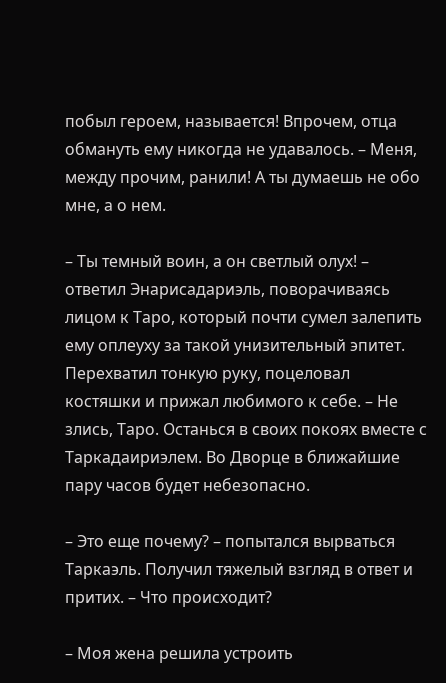побыл героем, называется! Впрочем, отца обмануть ему никогда не удавалось. – Меня, между прочим, ранили! А ты думаешь не обо мне, а о нем.

– Ты темный воин, а он светлый олух! – ответил Энарисадариэль, поворачиваясь лицом к Таро, который почти сумел залепить ему оплеуху за такой унизительный эпитет. Перехватил тонкую руку, поцеловал костяшки и прижал любимого к себе. – Не злись, Таро. Останься в своих покоях вместе с Таркадаириэлем. Во Дворце в ближайшие пару часов будет небезопасно.

– Это еще почему? – попытался вырваться Таркаэль. Получил тяжелый взгляд в ответ и притих. – Что происходит?

– Моя жена решила устроить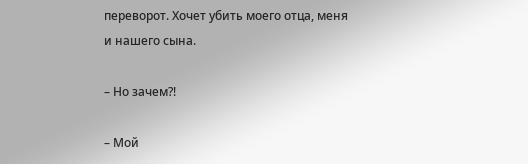переворот. Хочет убить моего отца, меня и нашего сына.

– Но зачем?!

– Мой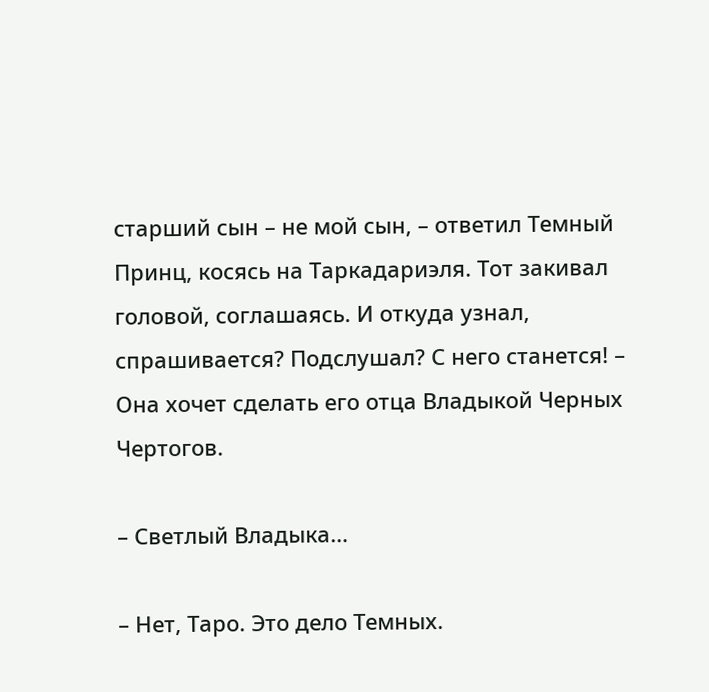старший сын – не мой сын, – ответил Темный Принц, косясь на Таркадариэля. Тот закивал головой, соглашаясь. И откуда узнал, спрашивается? Подслушал? С него станется! – Она хочет сделать его отца Владыкой Черных Чертогов.

– Светлый Владыка…

– Нет, Таро. Это дело Темных.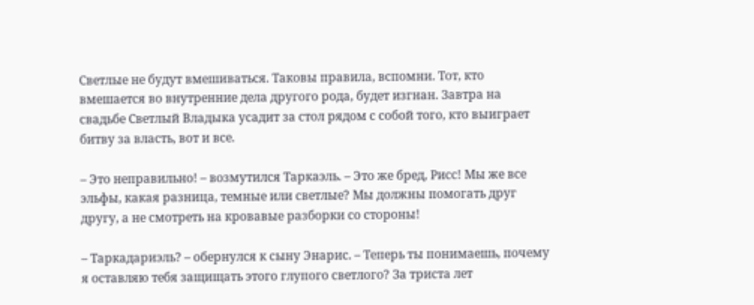Светлые не будут вмешиваться. Таковы правила, вспомни. Тот, кто вмешается во внутренние дела другого рода, будет изгнан. Завтра на свадьбе Светлый Владыка усадит за стол рядом с собой того, кто выиграет битву за власть, вот и все.

– Это неправильно! – возмутился Таркаэль. – Это же бред, Рисс! Мы же все эльфы, какая разница, темные или светлые? Мы должны помогать друг другу, а не смотреть на кровавые разборки со стороны!

– Таркадариэль? – обернулся к сыну Энарис. – Теперь ты понимаешь, почему я оставляю тебя защищать этого глупого светлого? За триста лет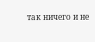так ничего и не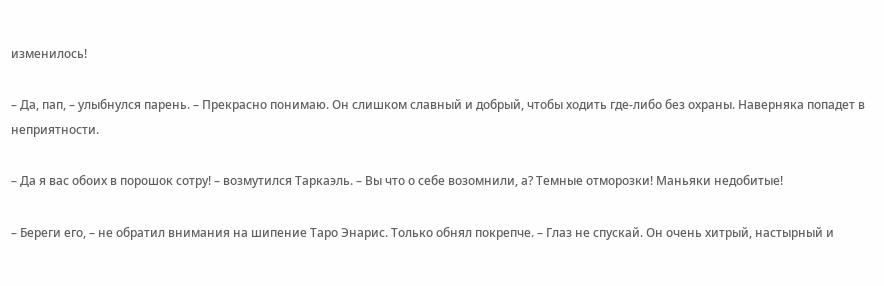изменилось!

– Да, пап, – улыбнулся парень. – Прекрасно понимаю. Он слишком славный и добрый, чтобы ходить где-либо без охраны. Наверняка попадет в неприятности.

– Да я вас обоих в порошок сотру! – возмутился Таркаэль. – Вы что о себе возомнили, а? Темные отморозки! Маньяки недобитые!

– Береги его, – не обратил внимания на шипение Таро Энарис. Только обнял покрепче. – Глаз не спускай. Он очень хитрый, настырный и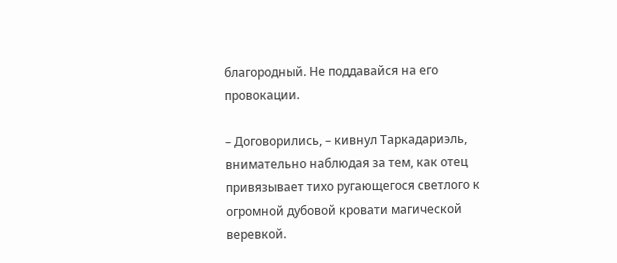благородный. Не поддавайся на его провокации.

– Договорились, – кивнул Таркадариэль, внимательно наблюдая за тем, как отец привязывает тихо ругающегося светлого к огромной дубовой кровати магической веревкой.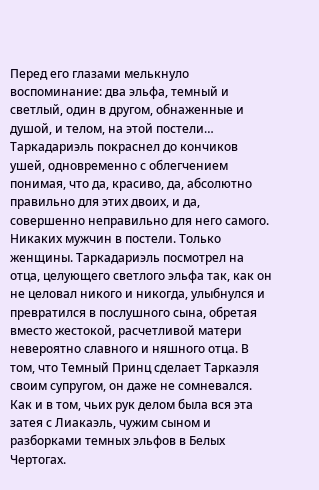Перед его глазами мелькнуло воспоминание: два эльфа, темный и светлый, один в другом, обнаженные и душой, и телом, на этой постели… Таркадариэль покраснел до кончиков ушей, одновременно с облегчением понимая, что да, красиво, да, абсолютно правильно для этих двоих, и да, совершенно неправильно для него самого. Никаких мужчин в постели. Только женщины. Таркадариэль посмотрел на отца, целующего светлого эльфа так, как он не целовал никого и никогда, улыбнулся и превратился в послушного сына, обретая вместо жестокой, расчетливой матери невероятно славного и няшного отца. В том, что Темный Принц сделает Таркаэля своим супругом, он даже не сомневался. Как и в том, чьих рук делом была вся эта затея с Лиакаэль, чужим сыном и разборками темных эльфов в Белых Чертогах.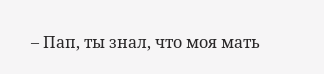– Пап, ты знал, что моя мать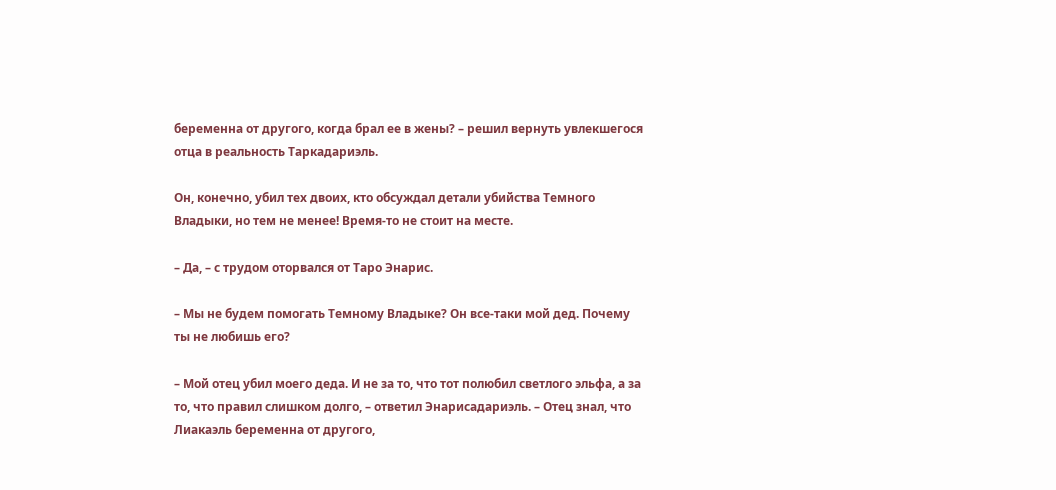беременна от другого, когда брал ее в жены? – решил вернуть увлекшегося отца в реальность Таркадариэль.

Он, конечно, убил тех двоих, кто обсуждал детали убийства Темного Владыки, но тем не менее! Время-то не стоит на месте.

– Да, – с трудом оторвался от Таро Энарис.

– Мы не будем помогать Темному Владыке? Он все-таки мой дед. Почему ты не любишь его?

– Мой отец убил моего деда. И не за то, что тот полюбил светлого эльфа, а за то, что правил слишком долго, – ответил Энарисадариэль. – Отец знал, что Лиакаэль беременна от другого,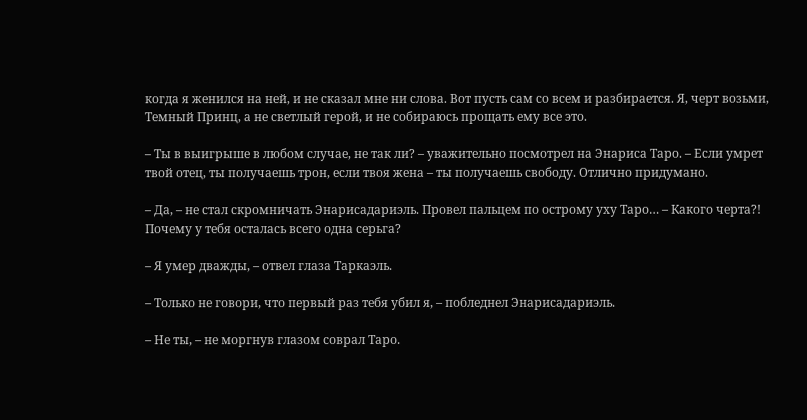когда я женился на ней, и не сказал мне ни слова. Вот пусть сам со всем и разбирается. Я, черт возьми, Темный Принц, а не светлый герой, и не собираюсь прощать ему все это.

– Ты в выигрыше в любом случае, не так ли? – уважительно посмотрел на Энариса Таро. – Если умрет твой отец, ты получаешь трон, если твоя жена – ты получаешь свободу. Отлично придумано.

– Да, – не стал скромничать Энарисадариэль. Провел пальцем по острому уху Таро… – Какого черта?! Почему у тебя осталась всего одна серьга?

– Я умер дважды, – отвел глаза Таркаэль.

– Только не говори, что первый раз тебя убил я, – побледнел Энарисадариэль.

– Не ты, – не моргнув глазом соврал Таро.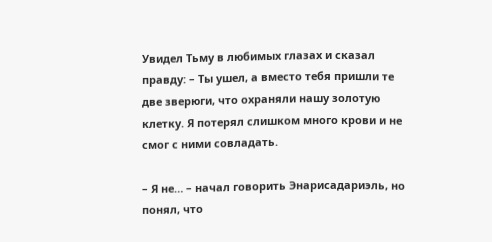Увидел Тьму в любимых глазах и сказал правду: – Ты ушел, а вместо тебя пришли те две зверюги, что охраняли нашу золотую клетку. Я потерял слишком много крови и не смог с ними совладать.

– Я не… – начал говорить Энарисадариэль, но понял, что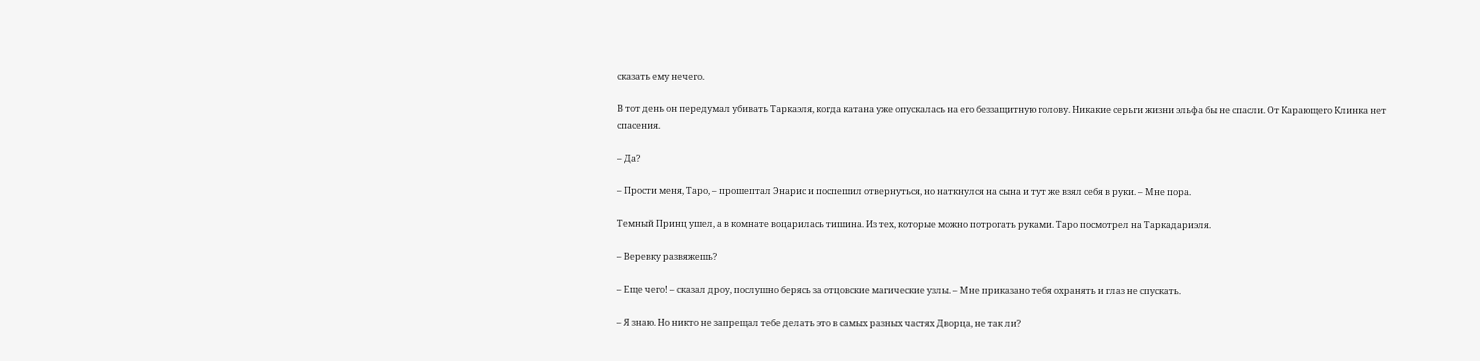сказать ему нечего.

В тот день он передумал убивать Таркаэля, когда катана уже опускалась на его беззащитную голову. Никакие серьги жизни эльфа бы не спасли. От Карающего Клинка нет спасения.

– Да?

– Прости меня, Таро, – прошептал Энарис и поспешил отвернуться, но наткнулся на сына и тут же взял себя в руки. – Мне пора.

Темный Принц ушел, а в комнате воцарилась тишина. Из тех, которые можно потрогать руками. Таро посмотрел на Таркадариэля.

– Веревку развяжешь?

– Еще чего! – сказал дроу, послушно берясь за отцовские магические узлы. – Мне приказано тебя охранять и глаз не спускать.

– Я знаю. Но никто не запрещал тебе делать это в самых разных частях Дворца, не так ли?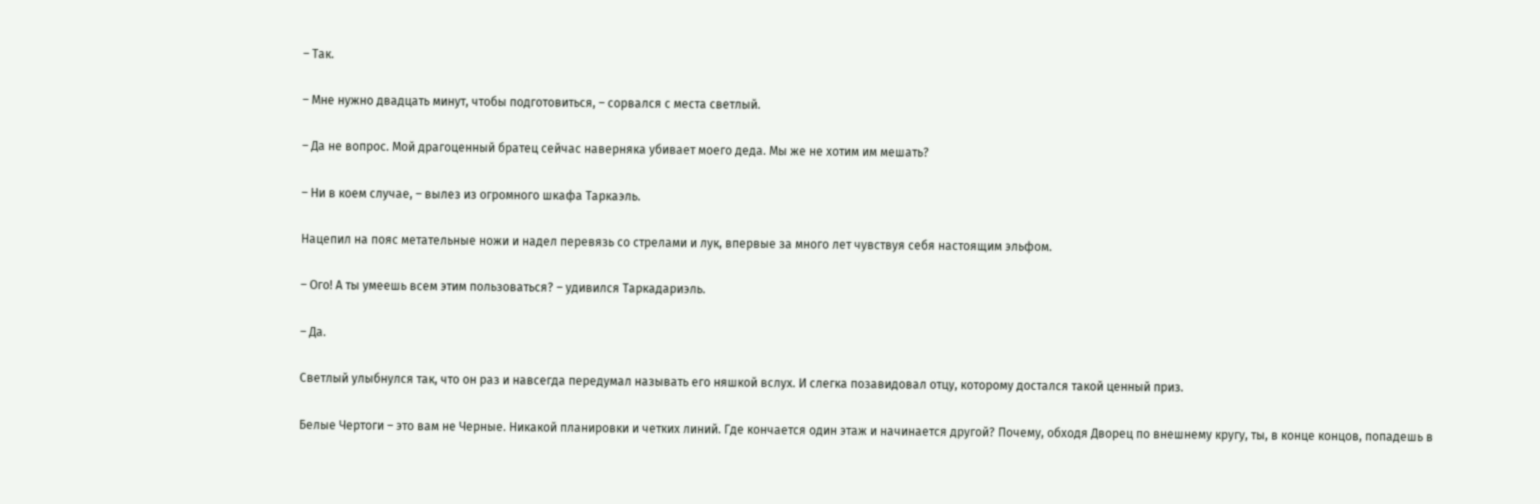– Так.

– Мне нужно двадцать минут, чтобы подготовиться, – сорвался с места светлый.

– Да не вопрос. Мой драгоценный братец сейчас наверняка убивает моего деда. Мы же не хотим им мешать?

– Ни в коем случае, – вылез из огромного шкафа Таркаэль.

Нацепил на пояс метательные ножи и надел перевязь со стрелами и лук, впервые за много лет чувствуя себя настоящим эльфом.

– Ого! А ты умеешь всем этим пользоваться? – удивился Таркадариэль.

– Да.

Светлый улыбнулся так, что он раз и навсегда передумал называть его няшкой вслух. И слегка позавидовал отцу, которому достался такой ценный приз.

Белые Чертоги – это вам не Черные. Никакой планировки и четких линий. Где кончается один этаж и начинается другой? Почему, обходя Дворец по внешнему кругу, ты, в конце концов, попадешь в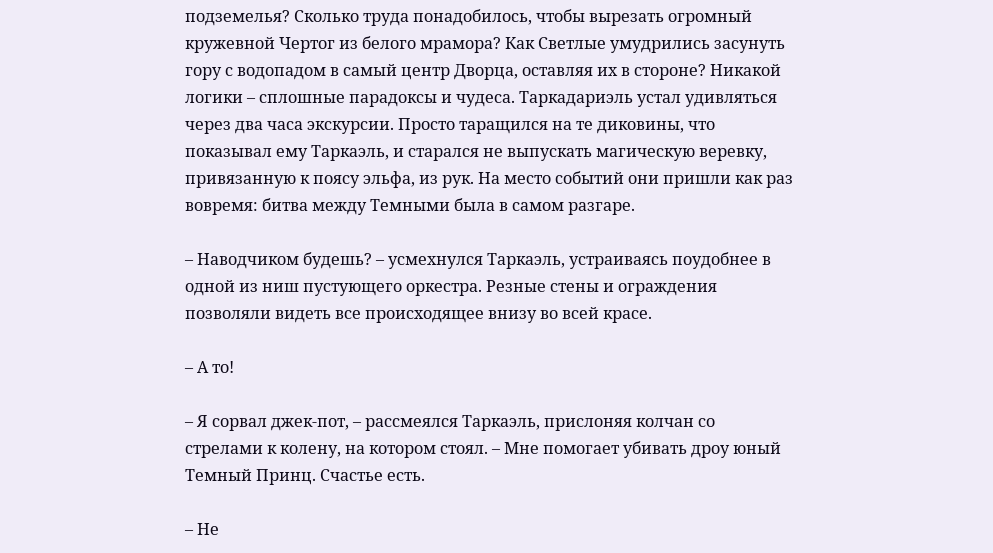подземелья? Сколько труда понадобилось, чтобы вырезать огромный кружевной Чертог из белого мрамора? Как Светлые умудрились засунуть гору с водопадом в самый центр Дворца, оставляя их в стороне? Никакой логики – сплошные парадоксы и чудеса. Таркадариэль устал удивляться через два часа экскурсии. Просто таращился на те диковины, что показывал ему Таркаэль, и старался не выпускать магическую веревку, привязанную к поясу эльфа, из рук. На место событий они пришли как раз вовремя: битва между Темными была в самом разгаре.

– Наводчиком будешь? – усмехнулся Таркаэль, устраиваясь поудобнее в одной из ниш пустующего оркестра. Резные стены и ограждения позволяли видеть все происходящее внизу во всей красе.

– А то!

– Я сорвал джек-пот, – рассмеялся Таркаэль, прислоняя колчан со стрелами к колену, на котором стоял. – Мне помогает убивать дроу юный Темный Принц. Счастье есть.

– Не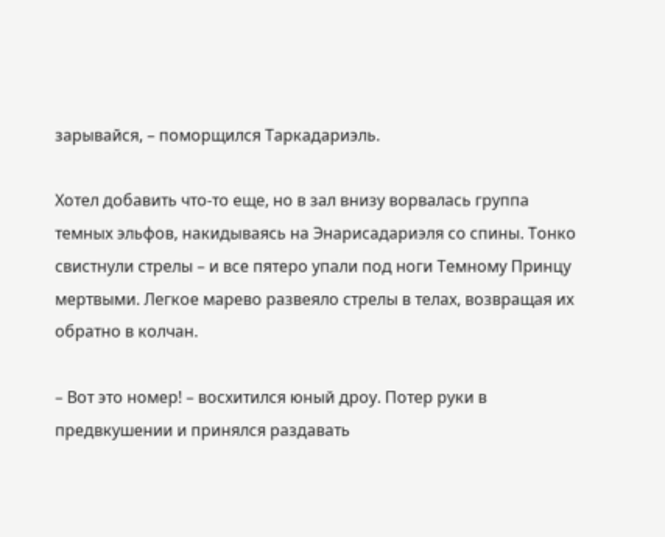зарывайся, – поморщился Таркадариэль.

Хотел добавить что-то еще, но в зал внизу ворвалась группа темных эльфов, накидываясь на Энарисадариэля со спины. Тонко свистнули стрелы – и все пятеро упали под ноги Темному Принцу мертвыми. Легкое марево развеяло стрелы в телах, возвращая их обратно в колчан.

– Вот это номер! – восхитился юный дроу. Потер руки в предвкушении и принялся раздавать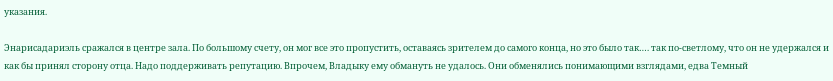указания.

Энарисадариэль сражался в центре зала. По большому счету, он мог все это пропустить, оставаясь зрителем до самого конца, но это было так…. так по-светлому, что он не удержался и как бы принял сторону отца. Надо поддерживать репутацию. Впрочем, Владыку ему обмануть не удалось. Они обменялись понимающими взглядами, едва Темный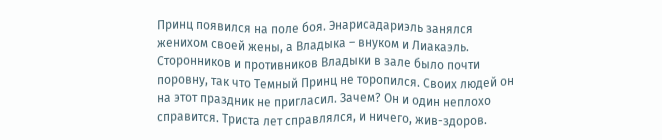Принц появился на поле боя. Энарисадариэль занялся женихом своей жены, а Владыка – внуком и Лиакаэль. Сторонников и противников Владыки в зале было почти поровну, так что Темный Принц не торопился. Своих людей он на этот праздник не пригласил. Зачем? Он и один неплохо справится. Триста лет справлялся, и ничего, жив-здоров.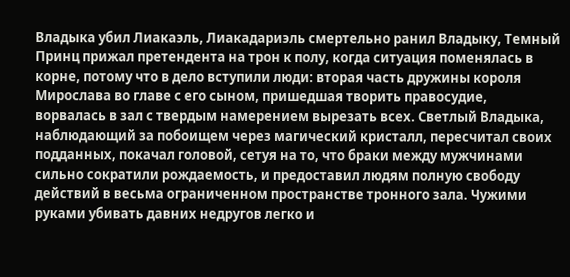Владыка убил Лиакаэль, Лиакадариэль смертельно ранил Владыку, Темный Принц прижал претендента на трон к полу, когда ситуация поменялась в корне, потому что в дело вступили люди: вторая часть дружины короля Мирослава во главе с его сыном, пришедшая творить правосудие, ворвалась в зал с твердым намерением вырезать всех. Светлый Владыка, наблюдающий за побоищем через магический кристалл, пересчитал своих подданных, покачал головой, сетуя на то, что браки между мужчинами сильно сократили рождаемость, и предоставил людям полную свободу действий в весьма ограниченном пространстве тронного зала. Чужими руками убивать давних недругов легко и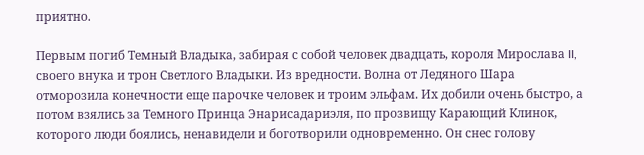приятно.

Первым погиб Темный Владыка, забирая с собой человек двадцать, короля Мирослава II, своего внука и трон Светлого Владыки. Из вредности. Волна от Ледяного Шара отморозила конечности еще парочке человек и троим эльфам. Их добили очень быстро, а потом взялись за Темного Принца Энарисадариэля, по прозвищу Карающий Клинок, которого люди боялись, ненавидели и боготворили одновременно. Он снес голову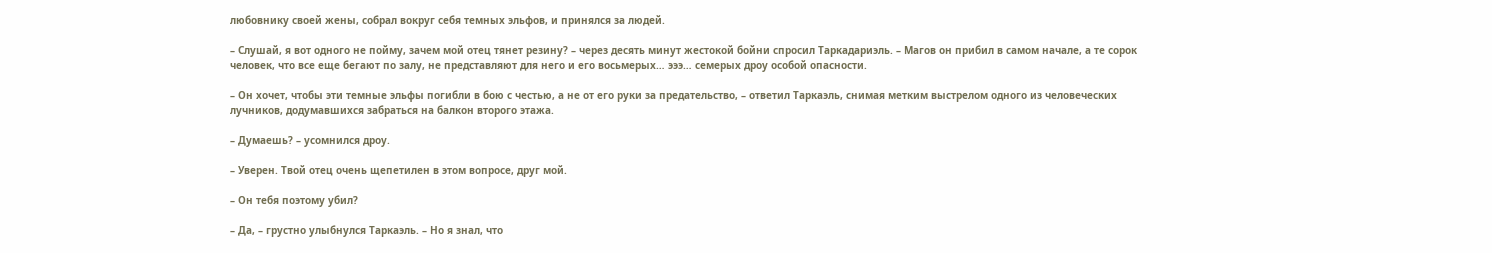любовнику своей жены, собрал вокруг себя темных эльфов, и принялся за людей.

– Слушай, я вот одного не пойму, зачем мой отец тянет резину? – через десять минут жестокой бойни спросил Таркадариэль. – Магов он прибил в самом начале, а те сорок человек, что все еще бегают по залу, не представляют для него и его восьмерых… эээ… семерых дроу особой опасности.

– Он хочет, чтобы эти темные эльфы погибли в бою с честью, а не от его руки за предательство, – ответил Таркаэль, снимая метким выстрелом одного из человеческих лучников, додумавшихся забраться на балкон второго этажа.

– Думаешь? – усомнился дроу.

– Уверен. Твой отец очень щепетилен в этом вопросе, друг мой.

– Он тебя поэтому убил?

– Да, – грустно улыбнулся Таркаэль. – Но я знал, что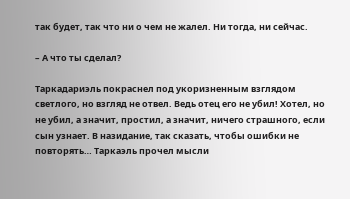так будет, так что ни о чем не жалел. Ни тогда, ни сейчас.

– А что ты сделал?

Таркадариэль покраснел под укоризненным взглядом светлого, но взгляд не отвел. Ведь отец его не убил! Хотел, но не убил, а значит, простил, а значит, ничего страшного, если сын узнает. В назидание, так сказать, чтобы ошибки не повторять… Таркаэль прочел мысли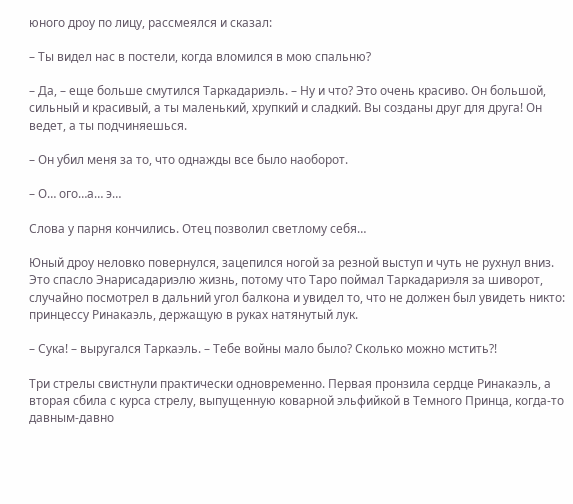юного дроу по лицу, рассмеялся и сказал:

– Ты видел нас в постели, когда вломился в мою спальню?

– Да, – еще больше смутился Таркадариэль. – Ну и что? Это очень красиво. Он большой, сильный и красивый, а ты маленький, хрупкий и сладкий. Вы созданы друг для друга! Он ведет, а ты подчиняешься.

– Он убил меня за то, что однажды все было наоборот.

– О… ого…а… э…

Слова у парня кончились. Отец позволил светлому себя…

Юный дроу неловко повернулся, зацепился ногой за резной выступ и чуть не рухнул вниз. Это спасло Энарисадариэлю жизнь, потому что Таро поймал Таркадариэля за шиворот, случайно посмотрел в дальний угол балкона и увидел то, что не должен был увидеть никто: принцессу Ринакаэль, держащую в руках натянутый лук.

– Сука! – выругался Таркаэль. – Тебе войны мало было? Сколько можно мстить?!

Три стрелы свистнули практически одновременно. Первая пронзила сердце Ринакаэль, а вторая сбила с курса стрелу, выпущенную коварной эльфийкой в Темного Принца, когда-то давным-давно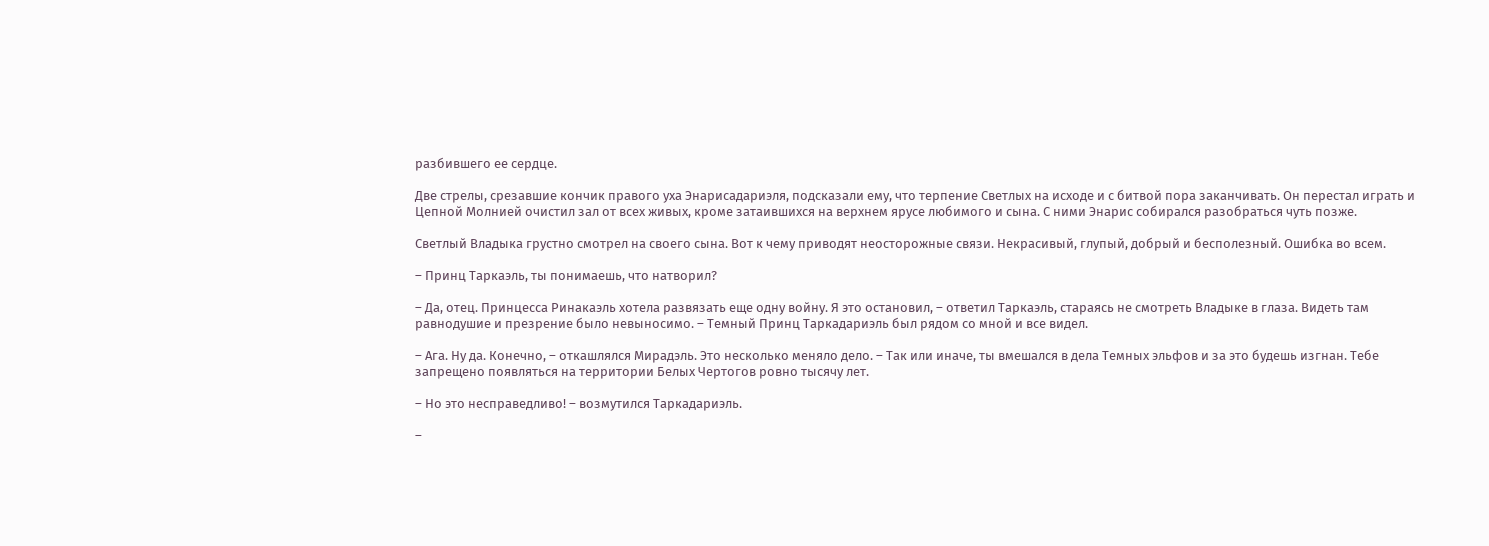разбившего ее сердце.

Две стрелы, срезавшие кончик правого уха Энарисадариэля, подсказали ему, что терпение Светлых на исходе и с битвой пора заканчивать. Он перестал играть и Цепной Молнией очистил зал от всех живых, кроме затаившихся на верхнем ярусе любимого и сына. С ними Энарис собирался разобраться чуть позже.

Светлый Владыка грустно смотрел на своего сына. Вот к чему приводят неосторожные связи. Некрасивый, глупый, добрый и бесполезный. Ошибка во всем.

– Принц Таркаэль, ты понимаешь, что натворил?

– Да, отец. Принцесса Ринакаэль хотела развязать еще одну войну. Я это остановил, – ответил Таркаэль, стараясь не смотреть Владыке в глаза. Видеть там равнодушие и презрение было невыносимо. – Темный Принц Таркадариэль был рядом со мной и все видел.

– Ага. Ну да. Конечно, – откашлялся Мирадэль. Это несколько меняло дело. – Так или иначе, ты вмешался в дела Темных эльфов и за это будешь изгнан. Тебе запрещено появляться на территории Белых Чертогов ровно тысячу лет.

– Но это несправедливо! – возмутился Таркадариэль.

–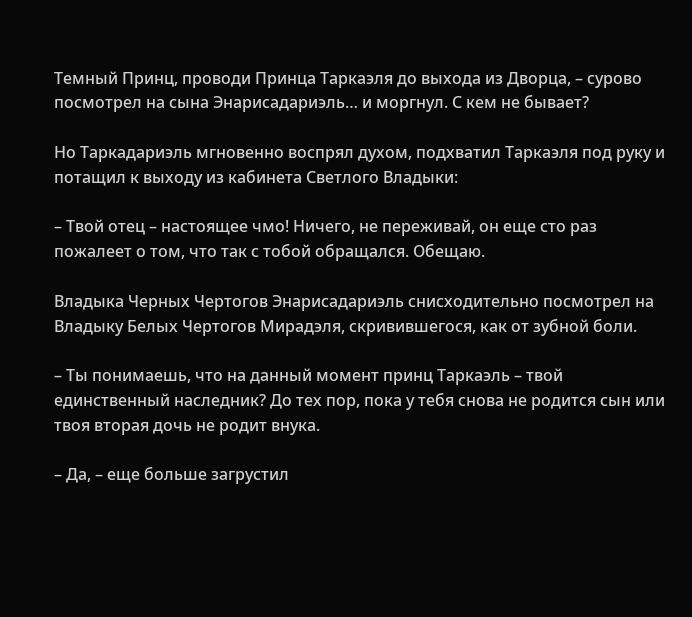Темный Принц, проводи Принца Таркаэля до выхода из Дворца, – сурово посмотрел на сына Энарисадариэль… и моргнул. С кем не бывает?

Но Таркадариэль мгновенно воспрял духом, подхватил Таркаэля под руку и потащил к выходу из кабинета Светлого Владыки:

– Твой отец – настоящее чмо! Ничего, не переживай, он еще сто раз пожалеет о том, что так с тобой обращался. Обещаю.

Владыка Черных Чертогов Энарисадариэль снисходительно посмотрел на Владыку Белых Чертогов Мирадэля, скривившегося, как от зубной боли.

– Ты понимаешь, что на данный момент принц Таркаэль – твой единственный наследник? До тех пор, пока у тебя снова не родится сын или твоя вторая дочь не родит внука.

– Да, – еще больше загрустил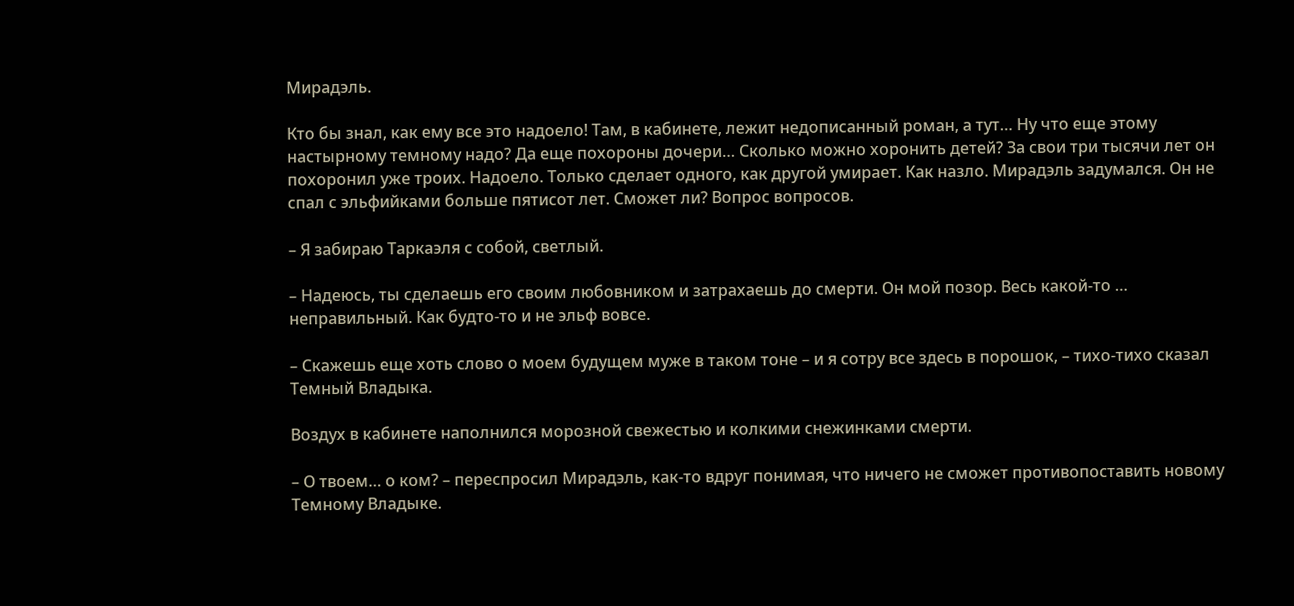Мирадэль.

Кто бы знал, как ему все это надоело! Там, в кабинете, лежит недописанный роман, а тут… Ну что еще этому настырному темному надо? Да еще похороны дочери… Сколько можно хоронить детей? За свои три тысячи лет он похоронил уже троих. Надоело. Только сделает одного, как другой умирает. Как назло. Мирадэль задумался. Он не спал с эльфийками больше пятисот лет. Сможет ли? Вопрос вопросов.

– Я забираю Таркаэля с собой, светлый.

– Надеюсь, ты сделаешь его своим любовником и затрахаешь до смерти. Он мой позор. Весь какой-то … неправильный. Как будто-то и не эльф вовсе.

– Скажешь еще хоть слово о моем будущем муже в таком тоне – и я сотру все здесь в порошок, – тихо-тихо сказал Темный Владыка.

Воздух в кабинете наполнился морозной свежестью и колкими снежинками смерти.

– О твоем… о ком? – переспросил Мирадэль, как-то вдруг понимая, что ничего не сможет противопоставить новому Темному Владыке.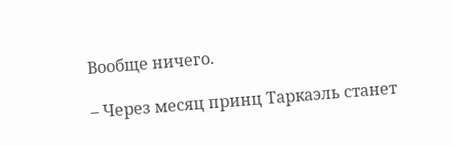Вообще ничего.

– Через месяц принц Таркаэль станет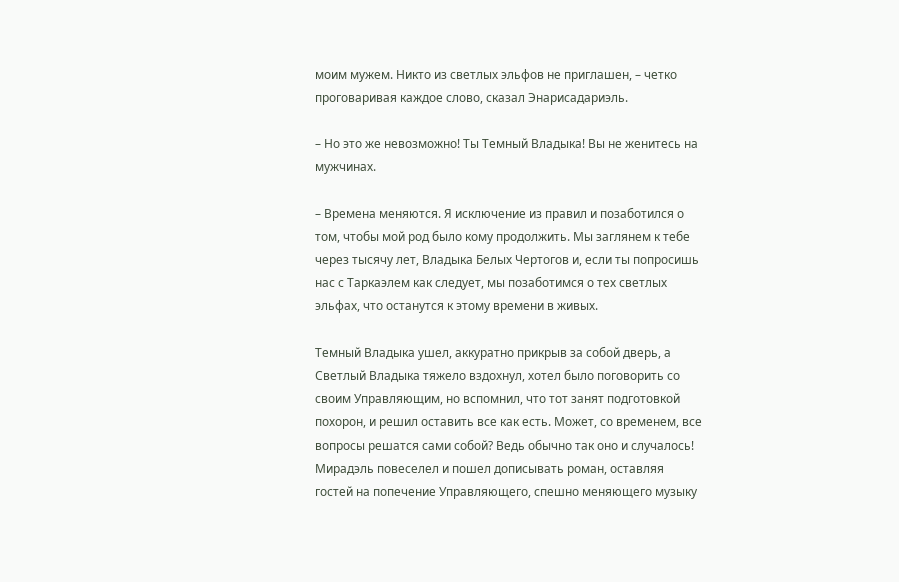моим мужем. Никто из светлых эльфов не приглашен, – четко проговаривая каждое слово, сказал Энарисадариэль.

– Но это же невозможно! Ты Темный Владыка! Вы не женитесь на мужчинах.

– Времена меняются. Я исключение из правил и позаботился о том, чтобы мой род было кому продолжить. Мы заглянем к тебе через тысячу лет, Владыка Белых Чертогов и, если ты попросишь нас с Таркаэлем как следует, мы позаботимся о тех светлых эльфах, что останутся к этому времени в живых.

Темный Владыка ушел, аккуратно прикрыв за собой дверь, а Светлый Владыка тяжело вздохнул, хотел было поговорить со своим Управляющим, но вспомнил, что тот занят подготовкой похорон, и решил оставить все как есть. Может, со временем, все вопросы решатся сами собой? Ведь обычно так оно и случалось! Мирадэль повеселел и пошел дописывать роман, оставляя гостей на попечение Управляющего, спешно меняющего музыку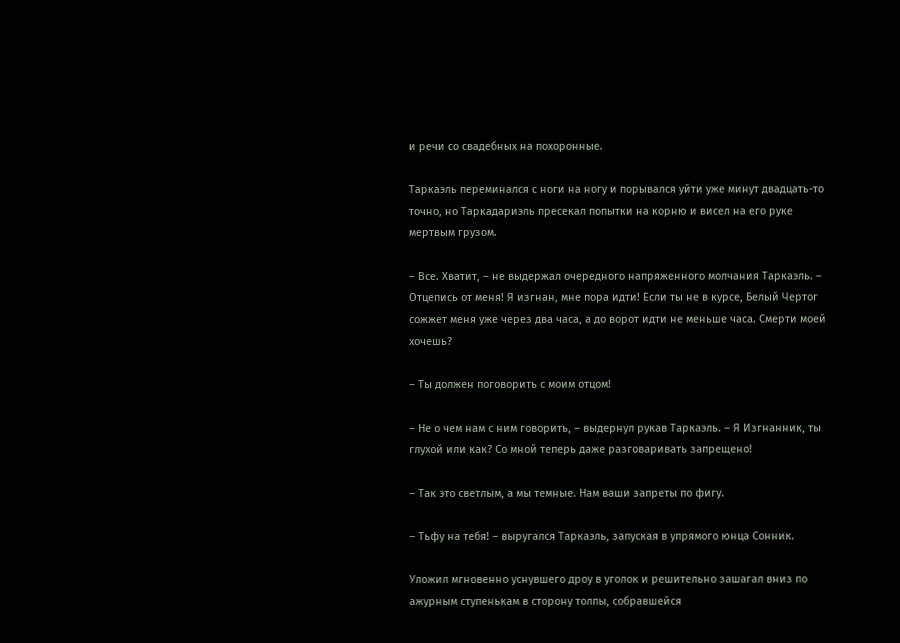и речи со свадебных на похоронные.

Таркаэль переминался с ноги на ногу и порывался уйти уже минут двадцать-то точно, но Таркадариэль пресекал попытки на корню и висел на его руке мертвым грузом.

– Все. Хватит, – не выдержал очередного напряженного молчания Таркаэль. – Отцепись от меня! Я изгнан, мне пора идти! Если ты не в курсе, Белый Чертог сожжет меня уже через два часа, а до ворот идти не меньше часа. Смерти моей хочешь?

– Ты должен поговорить с моим отцом!

– Не о чем нам с ним говорить, – выдернул рукав Таркаэль. – Я Изгнанник, ты глухой или как? Со мной теперь даже разговаривать запрещено!

– Так это светлым, а мы темные. Нам ваши запреты по фигу.

– Тьфу на тебя! – выругался Таркаэль, запуская в упрямого юнца Сонник.

Уложил мгновенно уснувшего дроу в уголок и решительно зашагал вниз по ажурным ступенькам в сторону толпы, собравшейся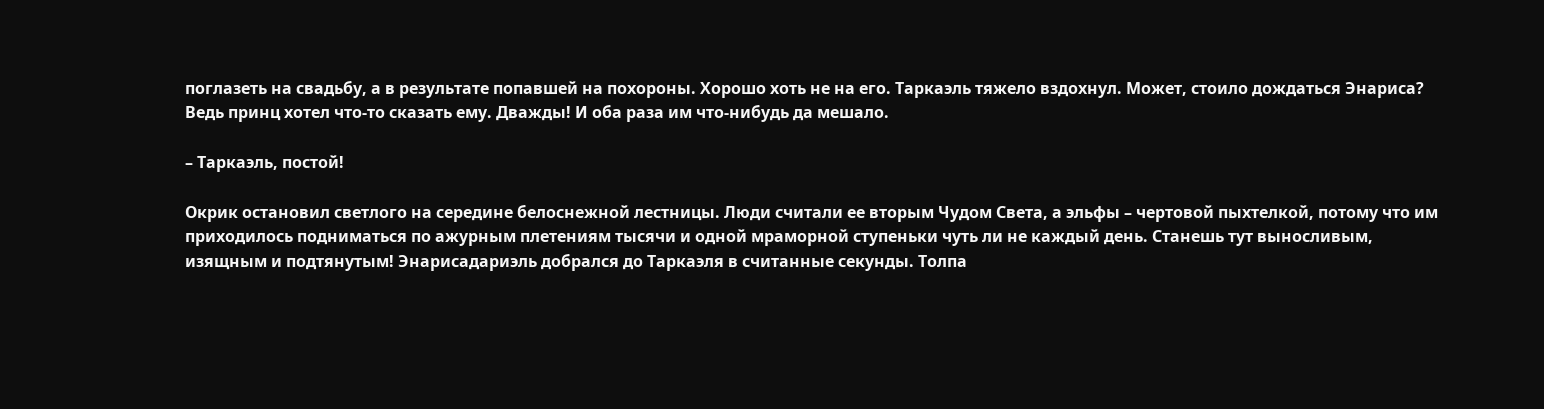поглазеть на свадьбу, а в результате попавшей на похороны. Хорошо хоть не на его. Таркаэль тяжело вздохнул. Может, стоило дождаться Энариса? Ведь принц хотел что-то сказать ему. Дважды! И оба раза им что-нибудь да мешало.

– Таркаэль, постой!

Окрик остановил светлого на середине белоснежной лестницы. Люди считали ее вторым Чудом Света, а эльфы – чертовой пыхтелкой, потому что им приходилось подниматься по ажурным плетениям тысячи и одной мраморной ступеньки чуть ли не каждый день. Станешь тут выносливым, изящным и подтянутым! Энарисадариэль добрался до Таркаэля в считанные секунды. Толпа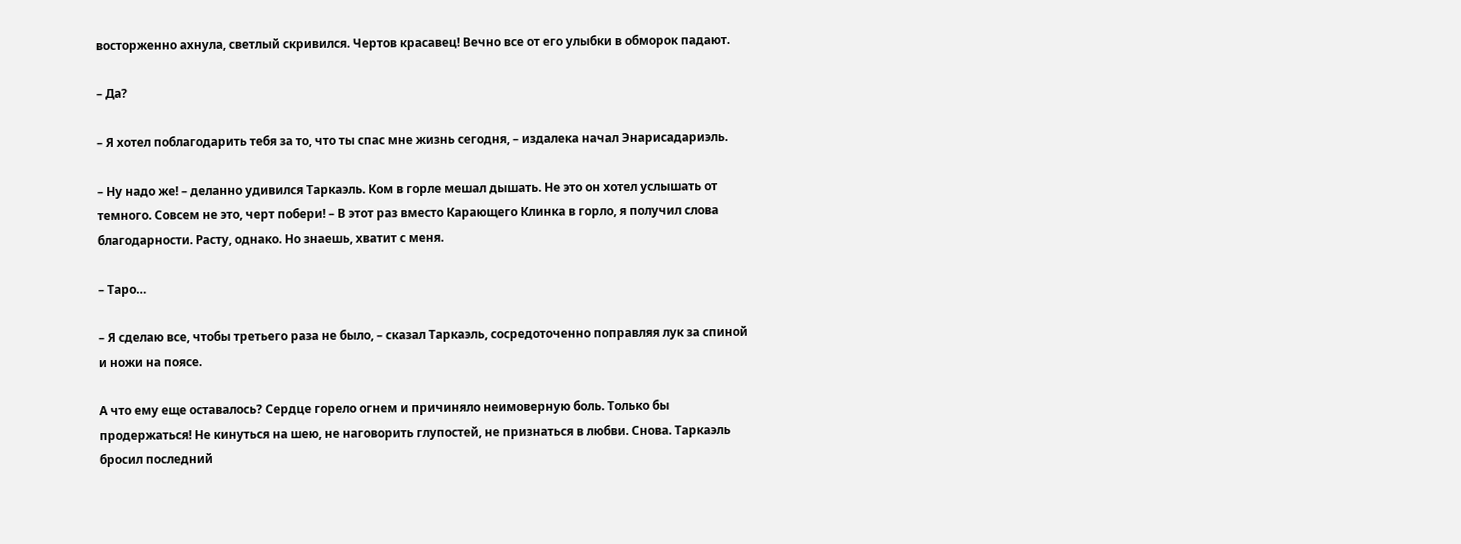восторженно ахнула, светлый скривился. Чертов красавец! Вечно все от его улыбки в обморок падают.

– Да?

– Я хотел поблагодарить тебя за то, что ты спас мне жизнь сегодня, – издалека начал Энарисадариэль.

– Ну надо же! – деланно удивился Таркаэль. Ком в горле мешал дышать. Не это он хотел услышать от темного. Совсем не это, черт побери! – В этот раз вместо Карающего Клинка в горло, я получил слова благодарности. Расту, однако. Но знаешь, хватит с меня.

– Таро…

– Я сделаю все, чтобы третьего раза не было, – сказал Таркаэль, сосредоточенно поправляя лук за спиной и ножи на поясе.

А что ему еще оставалось? Сердце горело огнем и причиняло неимоверную боль. Только бы продержаться! Не кинуться на шею, не наговорить глупостей, не признаться в любви. Снова. Таркаэль бросил последний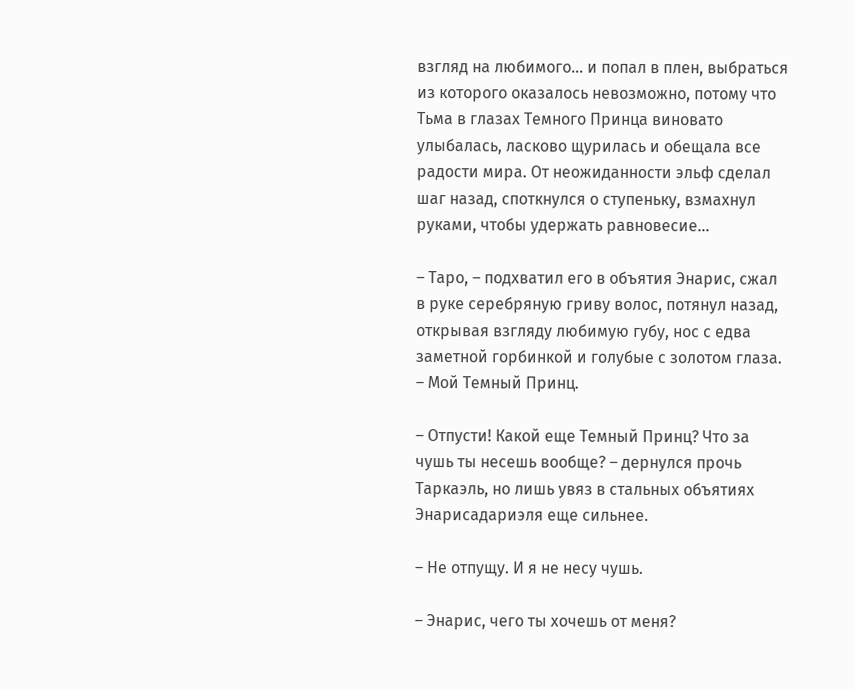взгляд на любимого… и попал в плен, выбраться из которого оказалось невозможно, потому что Тьма в глазах Темного Принца виновато улыбалась, ласково щурилась и обещала все радости мира. От неожиданности эльф сделал шаг назад, споткнулся о ступеньку, взмахнул руками, чтобы удержать равновесие…

– Таро, – подхватил его в объятия Энарис, сжал в руке серебряную гриву волос, потянул назад, открывая взгляду любимую губу, нос с едва заметной горбинкой и голубые с золотом глаза. – Мой Темный Принц.

– Отпусти! Какой еще Темный Принц? Что за чушь ты несешь вообще? – дернулся прочь Таркаэль, но лишь увяз в стальных объятиях Энарисадариэля еще сильнее.

– Не отпущу. И я не несу чушь.

– Энарис, чего ты хочешь от меня?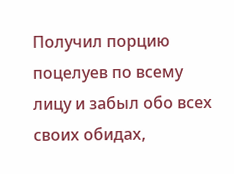Получил порцию поцелуев по всему лицу и забыл обо всех своих обидах,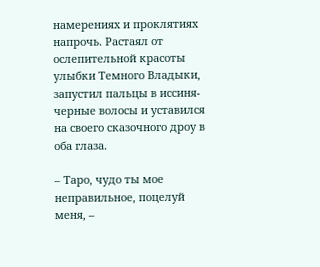намерениях и проклятиях напрочь. Растаял от ослепительной красоты улыбки Темного Владыки, запустил пальцы в иссиня-черные волосы и уставился на своего сказочного дроу в оба глаза.

– Таро, чудо ты мое неправильное, поцелуй меня, –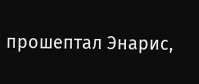прошептал Энарис,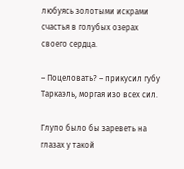любуясь золотыми искрами счастья в голубых озерах своего сердца.

– Поцеловать? – прикусил губу Таркаэль, моргая изо всех сил.

Глупо было бы зареветь на глазах у такой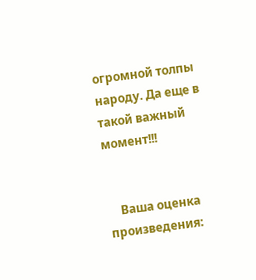огромной толпы народу. Да еще в такой важный момент!!!


    Ваша оценка произведения: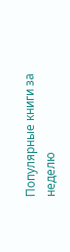Популярные книги за неделю